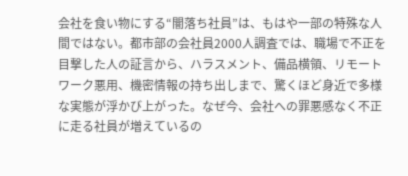会社を食い物にする“闇落ち社員”は、もはや一部の特殊な人間ではない。都市部の会社員2000人調査では、職場で不正を目撃した人の証言から、ハラスメント、備品横領、リモートワーク悪用、機密情報の持ち出しまで、驚くほど身近で多様な実態が浮かび上がった。なぜ今、会社への罪悪感なく不正に走る社員が増えているの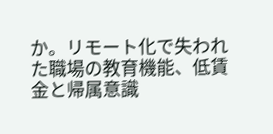か。リモート化で失われた職場の教育機能、低賃金と帰属意識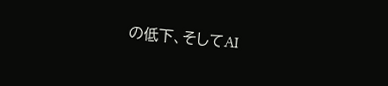の低下、そしてAI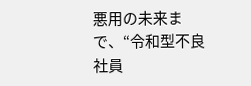悪用の未来まで、“令和型不良社員